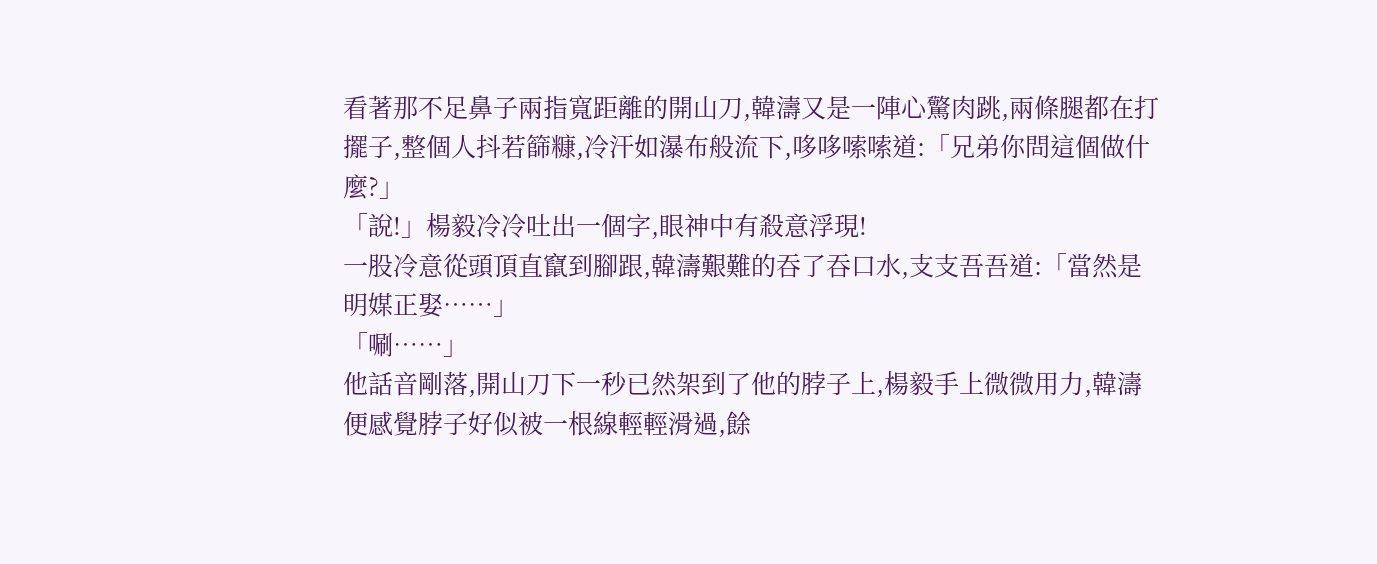看著那不足鼻子兩指寬距離的開山刀,韓濤又是一陣心驚肉跳,兩條腿都在打擺子,整個人抖若篩糠,冷汗如瀑布般流下,哆哆嗦嗦道:「兄弟你問這個做什麼?」
「說!」楊毅冷冷吐出一個字,眼神中有殺意浮現!
一股冷意從頭頂直竄到腳跟,韓濤艱難的吞了吞口水,支支吾吾道:「當然是明媒正娶……」
「唰……」
他話音剛落,開山刀下一秒已然架到了他的脖子上,楊毅手上微微用力,韓濤便感覺脖子好似被一根線輕輕滑過,餘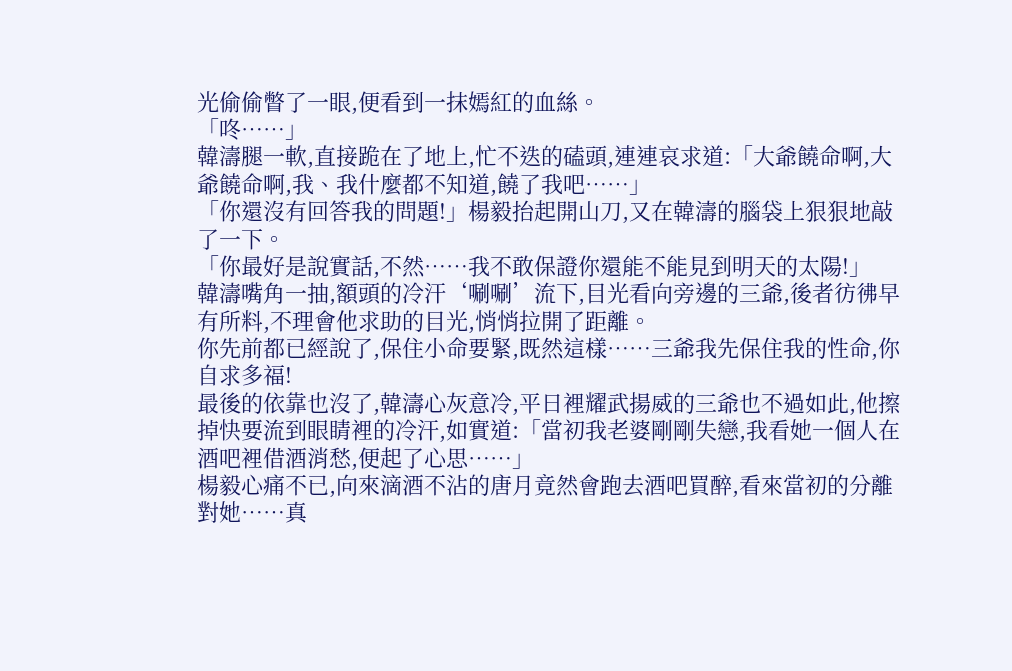光偷偷瞥了一眼,便看到一抹嫣紅的血絲。
「咚……」
韓濤腿一軟,直接跪在了地上,忙不迭的磕頭,連連哀求道:「大爺饒命啊,大爺饒命啊,我、我什麼都不知道,饒了我吧……」
「你還沒有回答我的問題!」楊毅抬起開山刀,又在韓濤的腦袋上狠狠地敲了一下。
「你最好是說實話,不然……我不敢保證你還能不能見到明天的太陽!」
韓濤嘴角一抽,額頭的冷汗‘唰唰’流下,目光看向旁邊的三爺,後者彷彿早有所料,不理會他求助的目光,悄悄拉開了距離。
你先前都已經說了,保住小命要緊,既然這樣……三爺我先保住我的性命,你自求多福!
最後的依靠也沒了,韓濤心灰意冷,平日裡耀武揚威的三爺也不過如此,他擦掉快要流到眼睛裡的冷汗,如實道:「當初我老婆剛剛失戀,我看她一個人在酒吧裡借酒消愁,便起了心思……」
楊毅心痛不已,向來滴酒不沾的唐月竟然會跑去酒吧買醉,看來當初的分離對她……真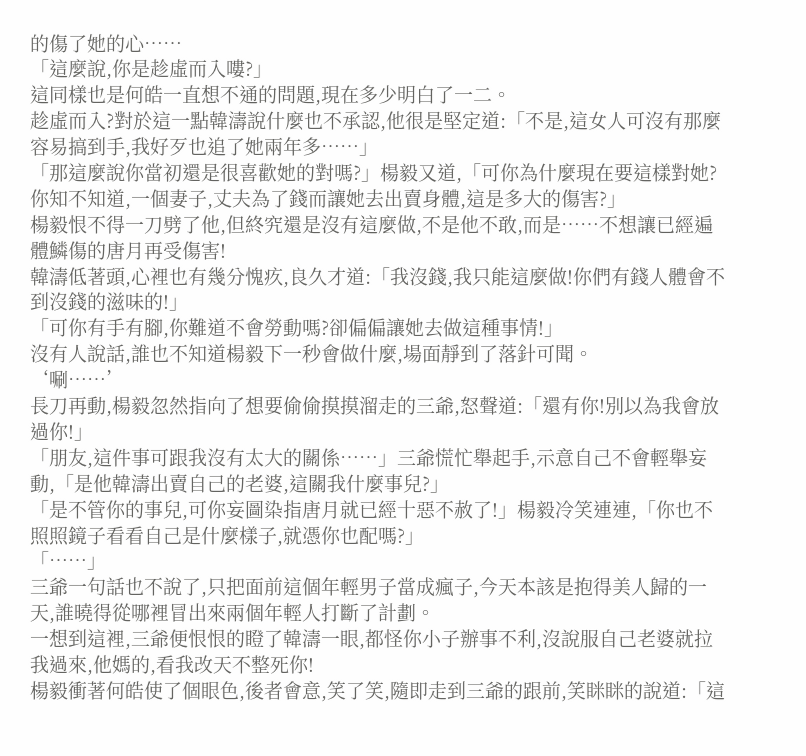的傷了她的心……
「這麼說,你是趁虛而入嘍?」
這同樣也是何皓一直想不通的問題,現在多少明白了一二。
趁虛而入?對於這一點韓濤說什麼也不承認,他很是堅定道:「不是,這女人可沒有那麼容易搞到手,我好歹也追了她兩年多……」
「那這麼說你當初還是很喜歡她的對嗎?」楊毅又道,「可你為什麼現在要這樣對她?你知不知道,一個妻子,丈夫為了錢而讓她去出賣身體,這是多大的傷害?」
楊毅恨不得一刀劈了他,但終究還是沒有這麼做,不是他不敢,而是……不想讓已經遍體鱗傷的唐月再受傷害!
韓濤低著頭,心裡也有幾分愧疚,良久才道:「我沒錢,我只能這麼做!你們有錢人體會不到沒錢的滋味的!」
「可你有手有腳,你難道不會勞動嗎?卻偏偏讓她去做這種事情!」
沒有人說話,誰也不知道楊毅下一秒會做什麼,場面靜到了落針可聞。
‘唰……’
長刀再動,楊毅忽然指向了想要偷偷摸摸溜走的三爺,怒聲道:「還有你!別以為我會放過你!」
「朋友,這件事可跟我沒有太大的關係……」三爺慌忙舉起手,示意自己不會輕舉妄動,「是他韓濤出賣自己的老婆,這關我什麼事兒?」
「是不管你的事兒,可你妄圖染指唐月就已經十惡不赦了!」楊毅冷笑連連,「你也不照照鏡子看看自己是什麼樣子,就憑你也配嗎?」
「……」
三爺一句話也不說了,只把面前這個年輕男子當成瘋子,今天本該是抱得美人歸的一天,誰曉得從哪裡冒出來兩個年輕人打斷了計劃。
一想到這裡,三爺便恨恨的瞪了韓濤一眼,都怪你小子辦事不利,沒說服自己老婆就拉我過來,他媽的,看我改天不整死你!
楊毅衝著何皓使了個眼色,後者會意,笑了笑,隨即走到三爺的跟前,笑眯眯的說道:「這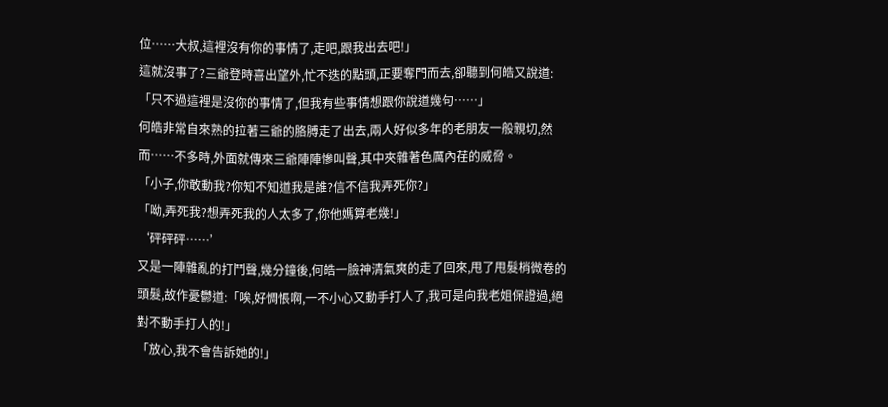位……大叔,這裡沒有你的事情了,走吧,跟我出去吧!」
這就沒事了?三爺登時喜出望外,忙不迭的點頭,正要奪門而去,卻聽到何皓又說道:「只不過這裡是沒你的事情了,但我有些事情想跟你說道幾句……」
何皓非常自來熟的拉著三爺的胳膊走了出去,兩人好似多年的老朋友一般親切,然而……不多時,外面就傳來三爺陣陣慘叫聲,其中夾雜著色厲內荏的威脅。
「小子,你敢動我?你知不知道我是誰?信不信我弄死你?」
「呦,弄死我?想弄死我的人太多了,你他媽算老幾!」
‘砰砰砰……’
又是一陣雜亂的打鬥聲,幾分鐘後,何皓一臉神清氣爽的走了回來,甩了甩髮梢微卷的頭髮,故作憂鬱道:「唉,好惆悵啊,一不小心又動手打人了,我可是向我老姐保證過,絕對不動手打人的!」
「放心,我不會告訴她的!」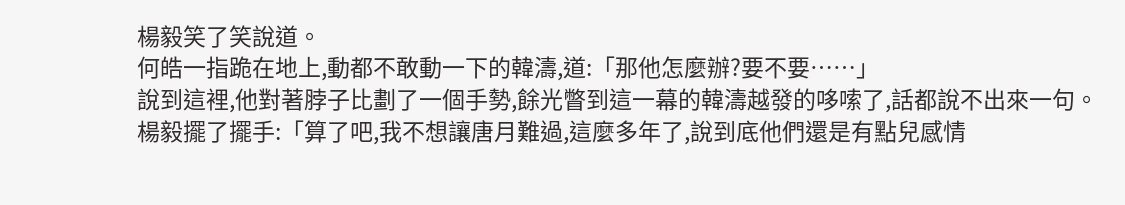楊毅笑了笑說道。
何皓一指跪在地上,動都不敢動一下的韓濤,道:「那他怎麼辦?要不要……」
說到這裡,他對著脖子比劃了一個手勢,餘光瞥到這一幕的韓濤越發的哆嗦了,話都說不出來一句。
楊毅擺了擺手:「算了吧,我不想讓唐月難過,這麼多年了,說到底他們還是有點兒感情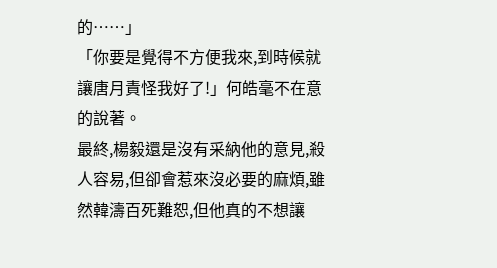的……」
「你要是覺得不方便我來,到時候就讓唐月責怪我好了!」何皓毫不在意的說著。
最終,楊毅還是沒有采納他的意見,殺人容易,但卻會惹來沒必要的麻煩,雖然韓濤百死難恕,但他真的不想讓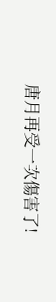唐月再受一次傷害了!